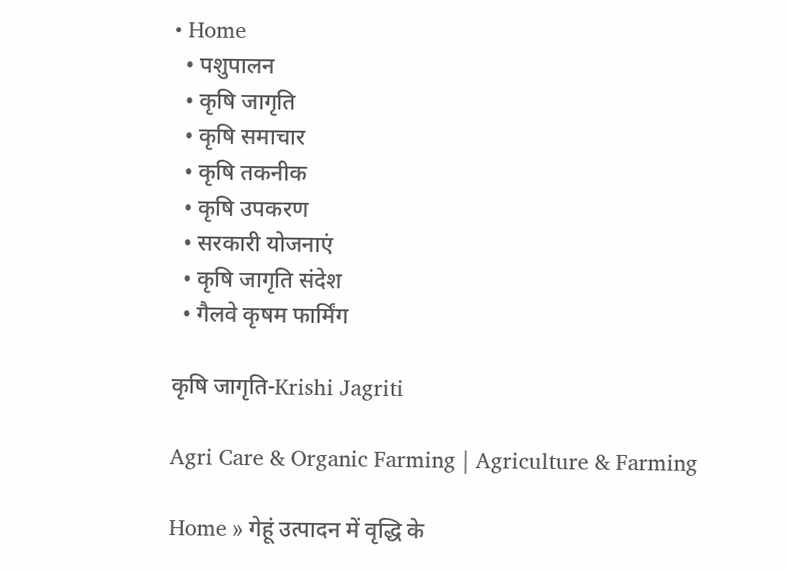• Home
  • पशुपालन
  • कृषि जागृति
  • कृषि समाचार
  • कृषि तकनीक
  • कृषि उपकरण
  • सरकारी योजनाएं
  • कृषि जागृति संदेश
  • गैलवे कृषम फार्मिंग

कृषि जागृति-Krishi Jagriti

Agri Care & Organic Farming | Agriculture & Farming

Home » गेहूं उत्पादन में वृद्धि के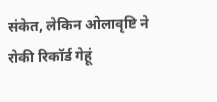संकेत, लेकिन ओलावृष्टि ने रोकी रिकॉर्ड गेहूं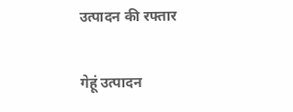उत्पादन की रफ्तार

गेहूं उत्पादन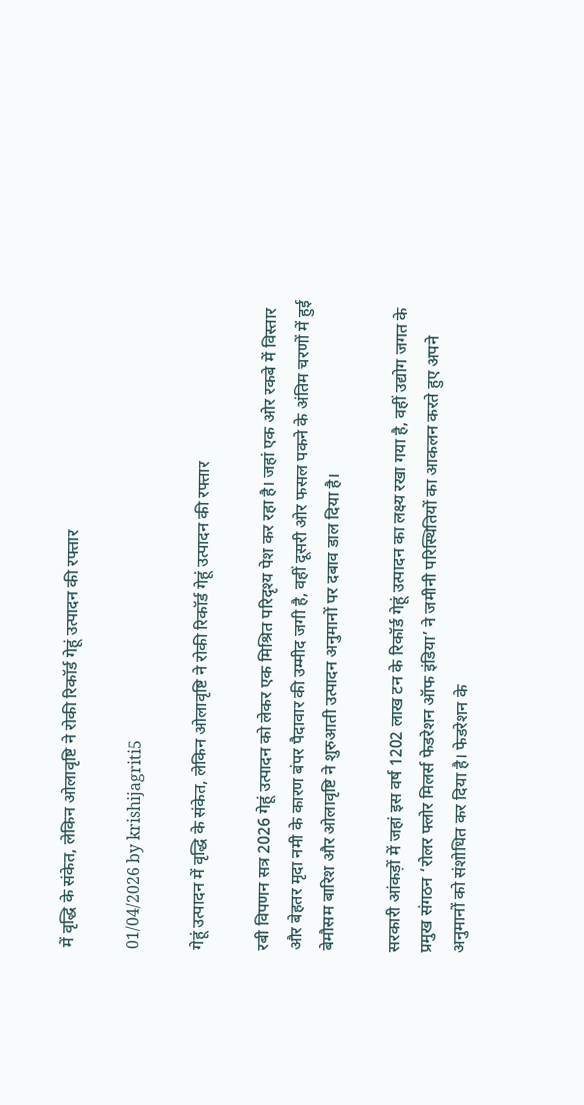में वृद्धि के संकेत, लेकिन ओलावृष्टि ने रोकी रिकॉर्ड गेहूं उत्पादन की रफ्तार

01/04/2026 by krishijagriti5

गेहूं उत्पादन में वृद्धि के संकेत, लेकिन ओलावृष्टि ने रोकी रिकॉर्ड गेहूं उत्पादन की रफ्तार

रबी विपणन सत्र 2026 गेहूं उत्पादन को लेकर एक मिश्रित परिदृश्य पेश कर रहा है। जहां एक ओर रकबे में विस्तार और बेहतर मृदा नमी के कारण बंपर पैदावार की उम्मीद जगी है, वहीं दूसरी ओर फसल पकने के अंतिम चरणों में हुई बेमौसम बारिश और ओलावृष्टि ने शुरुआती उत्पादन अनुमानों पर दबाव डाल दिया है।

सरकारी आंकड़ों में जहां इस वर्ष 1202 लाख टन के रिकॉर्ड गेहूं उत्पादन का लक्ष्य रखा गया है, वहीं उद्योग जगत के प्रमुख संगठन ‘रोलर फ्लोर मिलर्स फेडरेशन ऑफ इंडिया’ ने जमीनी परिस्थितियों का आकलन करते हुए अपने अनुमानों को संशोधित कर दिया है। फेडरेशन के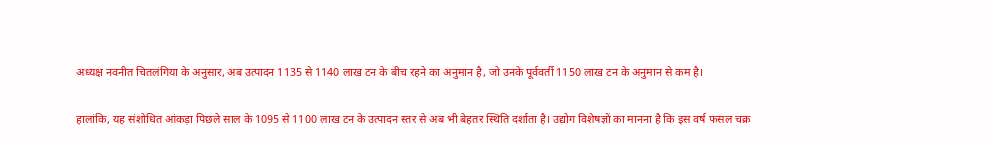अध्यक्ष नवनीत चितलंगिया के अनुसार, अब उत्पादन 1135 से 1140 लाख टन के बीच रहने का अनुमान है, जो उनके पूर्ववर्ती 1150 लाख टन के अनुमान से कम है।

हालांकि, यह संशोधित आंकड़ा पिछले साल के 1095 से 1100 लाख टन के उत्पादन स्तर से अब भी बेहतर स्थिति दर्शाता है। उद्योग विशेषज्ञों का मानना है कि इस वर्ष फसल चक्र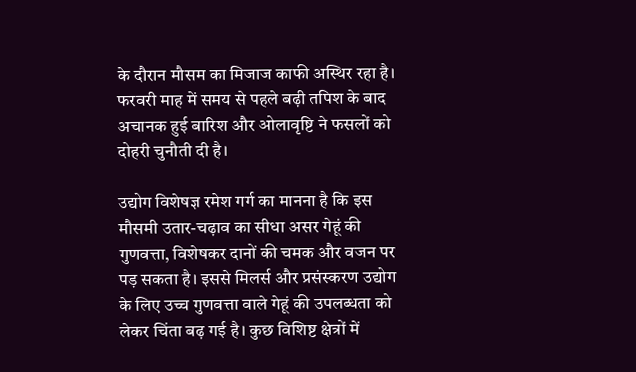के दौरान मौसम का मिजाज काफी अस्थिर रहा है। फरवरी माह में समय से पहले बढ़ी तपिश के बाद अचानक हुई बारिश और ओलावृष्टि ने फसलों को दोहरी चुनौती दी है।

उद्योग विशेषज्ञ रमेश गर्ग का मानना है कि इस मौसमी उतार-चढ़ाव का सीधा असर गेहूं की गुणवत्ता, विशेषकर दानों की चमक और वजन पर पड़ सकता है। इससे मिलर्स और प्रसंस्करण उद्योग के लिए उच्च गुणवत्ता वाले गेहूं की उपलब्धता को लेकर चिंता बढ़ गई है। कुछ विशिष्ट क्षेत्रों में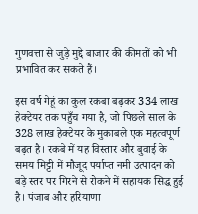गुणवत्ता से जुड़े मुद्दे बाजार की कीमतों को भी प्रभावित कर सकते हैं।

इस वर्ष गेहूं का कुल रकबा बढ़कर 334 लाख हेक्टेयर तक पहुँच गया है, जो पिछले साल के 328 लाख हेक्टेयर के मुकाबले एक महत्वपूर्ण बढ़त है। रकबे में यह विस्तार और बुवाई के समय मिट्टी में मौजूद पर्याप्त नमी उत्पादन को बड़े स्तर पर गिरने से रोकने में सहायक सिद्ध हुई है। पंजाब और हरियाणा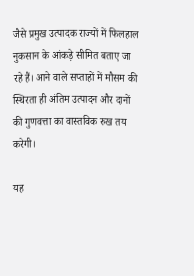जैसे प्रमुख उत्पादक राज्यों में फिलहाल नुकसान के आंकड़े सीमित बताए जा रहे हैं। आने वाले सप्ताहों में मौसम की स्थिरता ही अंतिम उत्पादन और दानों की गुणवत्ता का वास्तविक रुख तय करेगी।

यह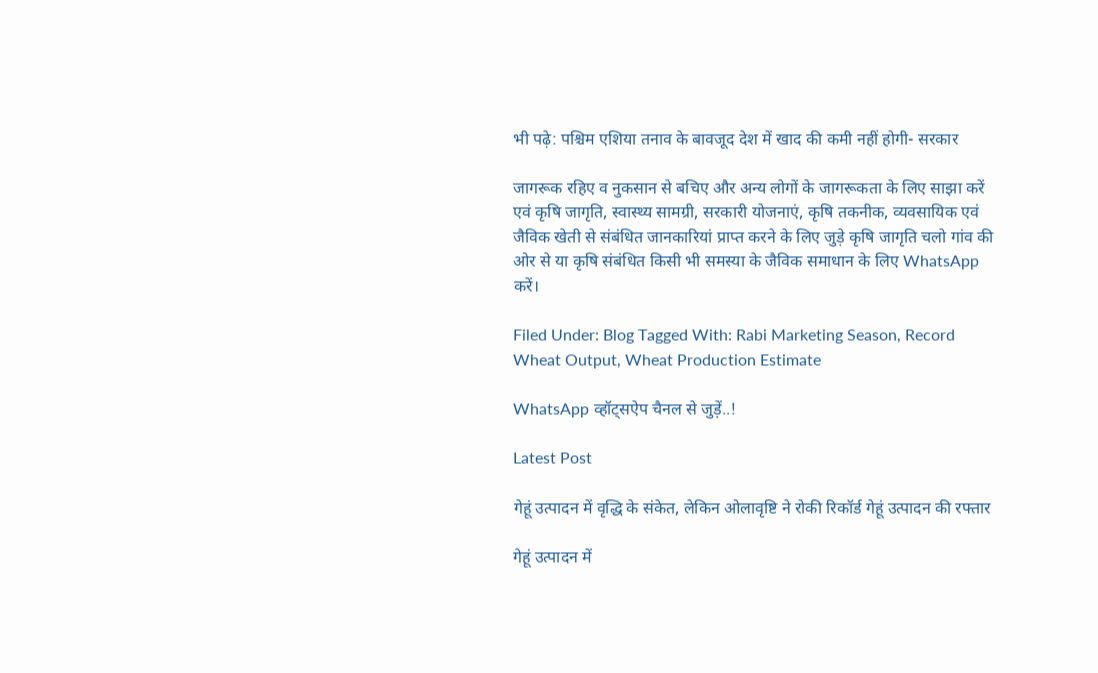भी पढ़े: पश्चिम एशिया तनाव के बावजूद देश में खाद की कमी नहीं होगी- सरकार

जागरूक रहिए व नुकसान से बचिए और अन्य लोगों के जागरूकता के लिए साझा करें एवं कृषि जागृति, स्वास्थ्य सामग्री, सरकारी योजनाएं, कृषि तकनीक, व्यवसायिक एवं जैविक खेती से संबंधित जानकारियां प्राप्त करने के लिए जुड़े कृषि जागृति चलो गांव की ओर से या कृषि संबंधित किसी भी समस्या के जैविक समाधान के लिए WhatsApp करें।

Filed Under: Blog Tagged With: Rabi Marketing Season, Record Wheat Output, Wheat Production Estimate

WhatsApp व्हॉट्सऐप चैनल से जुड़ें..!

Latest Post

गेहूं उत्पादन में वृद्धि के संकेत, लेकिन ओलावृष्टि ने रोकी रिकॉर्ड गेहूं उत्पादन की रफ्तार

गेहूं उत्पादन में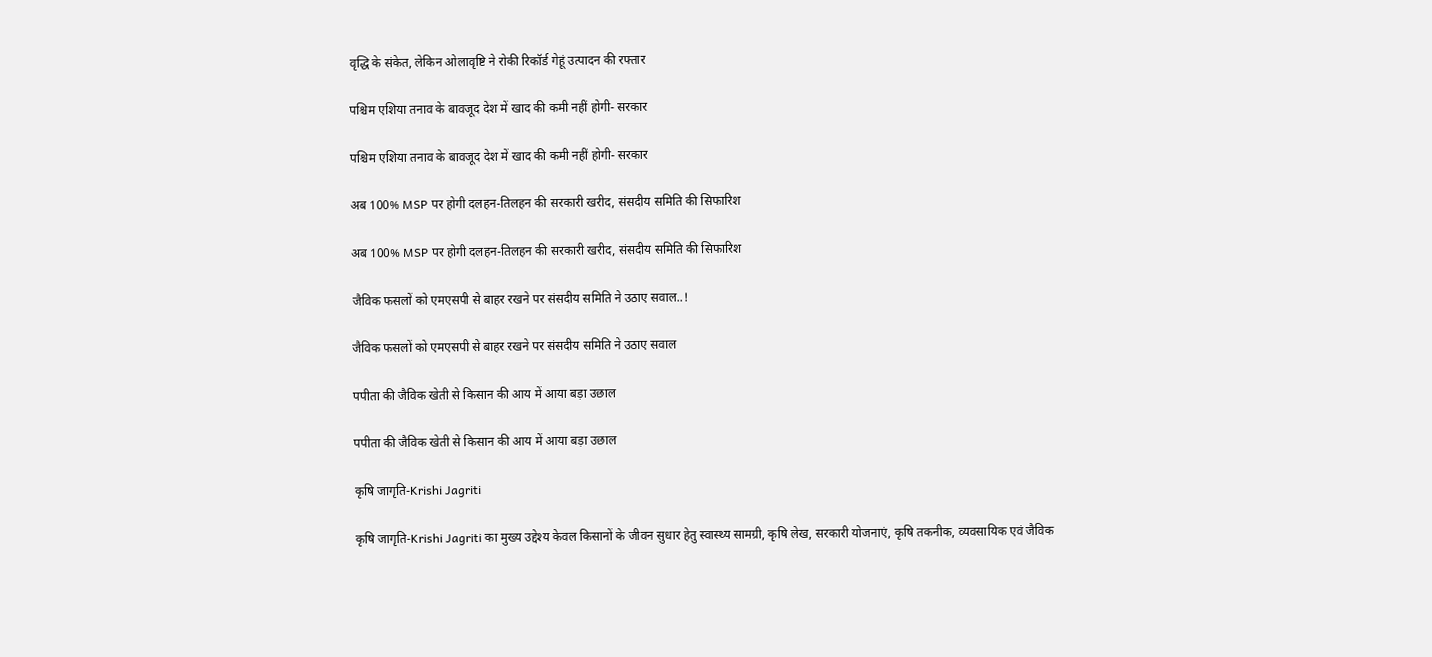वृद्धि के संकेत, लेकिन ओलावृष्टि ने रोकी रिकॉर्ड गेहूं उत्पादन की रफ्तार

पश्चिम एशिया तनाव के बावजूद देश में खाद की कमी नहीं होगी- सरकार

पश्चिम एशिया तनाव के बावजूद देश में खाद की कमी नहीं होगी- सरकार

अब 100% MSP पर होगी दलहन-तिलहन की सरकारी खरीद, संसदीय समिति की सिफारिश

अब 100% MSP पर होगी दलहन-तिलहन की सरकारी खरीद, संसदीय समिति की सिफारिश

जैविक फसलों को एमएसपी से बाहर रखने पर संसदीय समिति ने उठाए सवाल..!

जैविक फसलों को एमएसपी से बाहर रखने पर संसदीय समिति ने उठाए सवाल

पपीता की जैविक खेती से किसान की आय में आया बड़ा उछाल

पपीता की जैविक खेती से किसान की आय में आया बड़ा उछाल

कृषि जागृति-Krishi Jagriti

कृषि जागृति-Krishi Jagriti का मुख्य उद्देश्य केवल किसानों के जीवन सुधार हेतु स्वास्थ्य सामग्री, कृषि लेख, सरकारी योजनाएं, कृषि तकनीक, व्यवसायिक एवं जैविक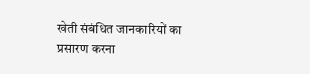खेती संबंधित जानकारियों का प्रसारण करना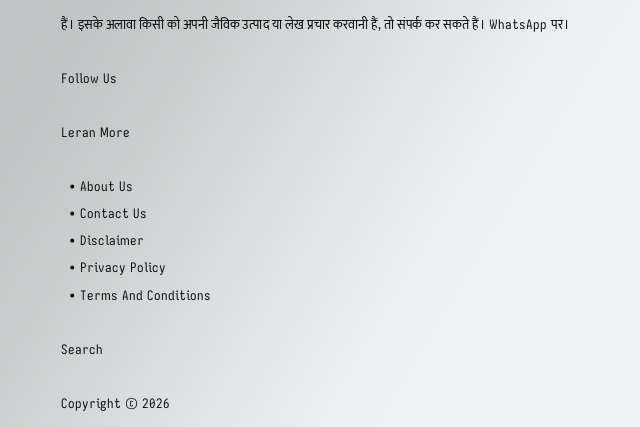हैं। इसके अलावा किसी को अपनी जैविक उत्पाद या लेख प्रचार करवानी हैं, तो संपर्क कर सकते हैं। WhatsApp पर।

Follow Us

Leran More

  • About Us
  • Contact Us
  • Disclaimer
  • Privacy Policy
  • Terms And Conditions

Search

Copyright © 2026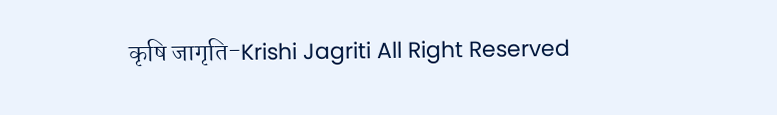कृषि जागृति-Krishi Jagriti All Right Reserved